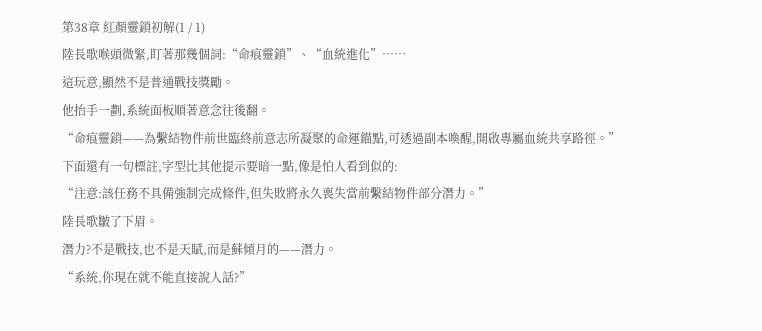第38章 紅顏靈鎖初解(1 / 1)
陸長歌喉頭微緊,盯著那幾個詞:“命痕靈鎖”、“血統進化”……
這玩意,顯然不是普通戰技獎勵。
他抬手一劃,系統面板順著意念往後翻。
“命痕靈鎖——為繫結物件前世臨終前意志所凝聚的命運錨點,可透過副本喚醒,開啟專屬血統共享路徑。”
下面還有一句標註,字型比其他提示要暗一點,像是怕人看到似的:
“注意:該任務不具備強制完成條件,但失敗將永久喪失當前繫結物件部分潛力。”
陸長歌皺了下眉。
潛力?不是戰技,也不是天賦,而是蘇傾月的——潛力。
“系統,你現在就不能直接說人話?”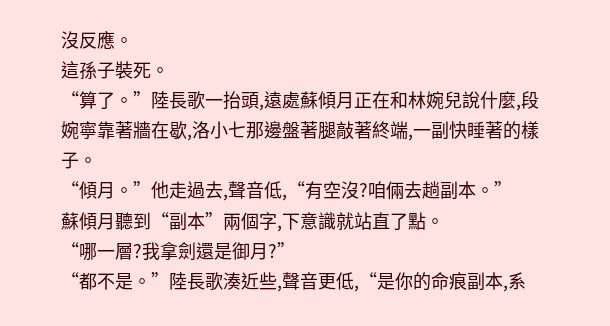沒反應。
這孫子裝死。
“算了。”陸長歌一抬頭,遠處蘇傾月正在和林婉兒說什麼,段婉寧靠著牆在歇,洛小七那邊盤著腿敲著終端,一副快睡著的樣子。
“傾月。”他走過去,聲音低,“有空沒?咱倆去趟副本。”
蘇傾月聽到“副本”兩個字,下意識就站直了點。
“哪一層?我拿劍還是御月?”
“都不是。”陸長歌湊近些,聲音更低,“是你的命痕副本,系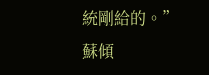統剛給的。”
蘇傾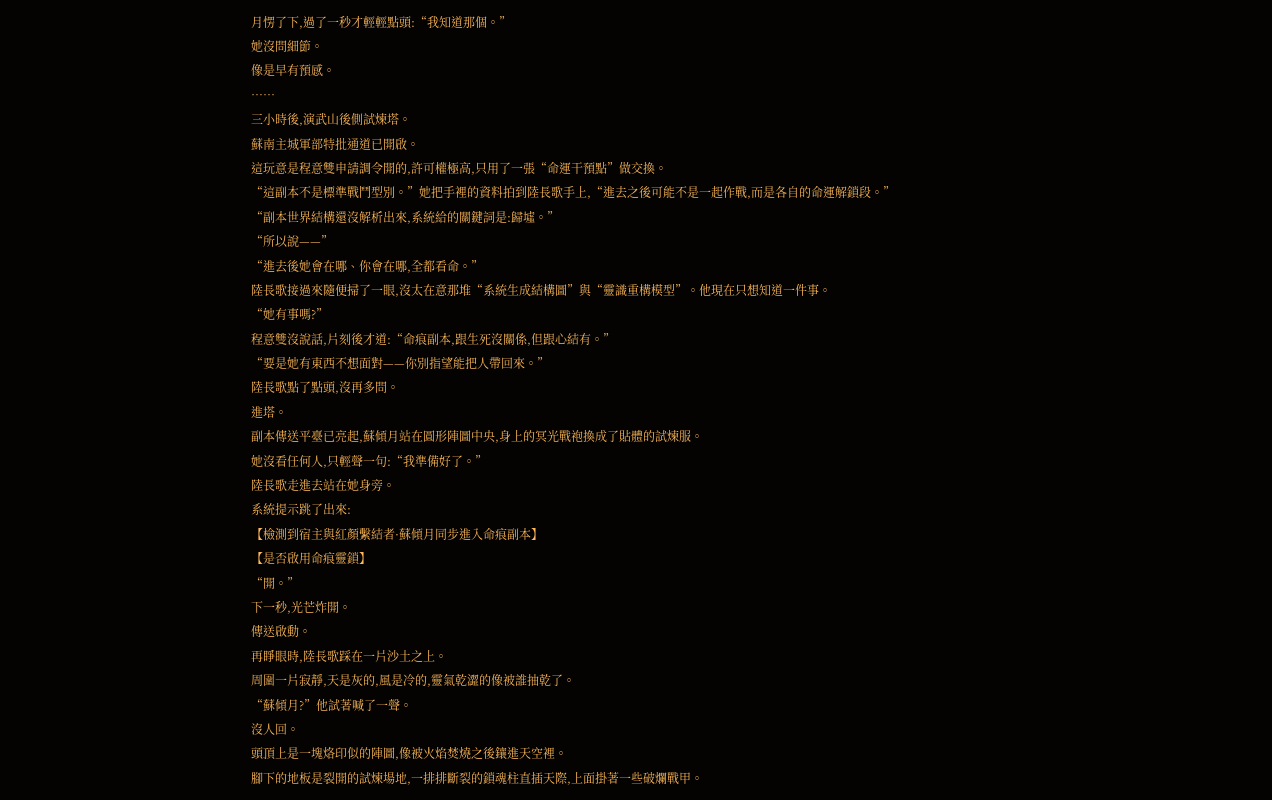月愣了下,過了一秒才輕輕點頭:“我知道那個。”
她沒問細節。
像是早有預感。
……
三小時後,演武山後側試煉塔。
蘇南主城軍部特批通道已開啟。
這玩意是程意雙申請調令開的,許可權極高,只用了一張“命運干預點”做交換。
“這副本不是標準戰鬥型別。”她把手裡的資料拍到陸長歌手上,“進去之後可能不是一起作戰,而是各自的命運解鎖段。”
“副本世界結構還沒解析出來,系統給的關鍵詞是:歸墟。”
“所以說——”
“進去後她會在哪、你會在哪,全都看命。”
陸長歌接過來隨便掃了一眼,沒太在意那堆“系統生成結構圖”與“靈識重構模型”。他現在只想知道一件事。
“她有事嗎?”
程意雙沒說話,片刻後才道:“命痕副本,跟生死沒關係,但跟心結有。”
“要是她有東西不想面對——你別指望能把人帶回來。”
陸長歌點了點頭,沒再多問。
進塔。
副本傳送平臺已亮起,蘇傾月站在圓形陣圖中央,身上的冥光戰袍換成了貼體的試煉服。
她沒看任何人,只輕聲一句:“我準備好了。”
陸長歌走進去站在她身旁。
系統提示跳了出來:
【檢測到宿主與紅顏繫結者·蘇傾月同步進入命痕副本】
【是否啟用命痕靈鎖】
“開。”
下一秒,光芒炸開。
傳送啟動。
再睜眼時,陸長歌踩在一片沙土之上。
周圍一片寂靜,天是灰的,風是冷的,靈氣乾澀的像被誰抽乾了。
“蘇傾月?”他試著喊了一聲。
沒人回。
頭頂上是一塊烙印似的陣圖,像被火焰焚燒之後鑲進天空裡。
腳下的地板是裂開的試煉場地,一排排斷裂的鎖魂柱直插天際,上面掛著一些破爛戰甲。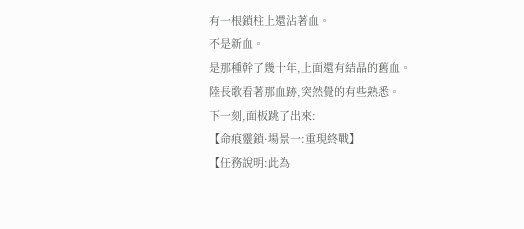有一根鎖柱上還沾著血。
不是新血。
是那種幹了幾十年,上面還有結晶的舊血。
陸長歌看著那血跡,突然覺的有些熟悉。
下一刻,面板跳了出來:
【命痕靈鎖·場景一:重現終戰】
【任務說明:此為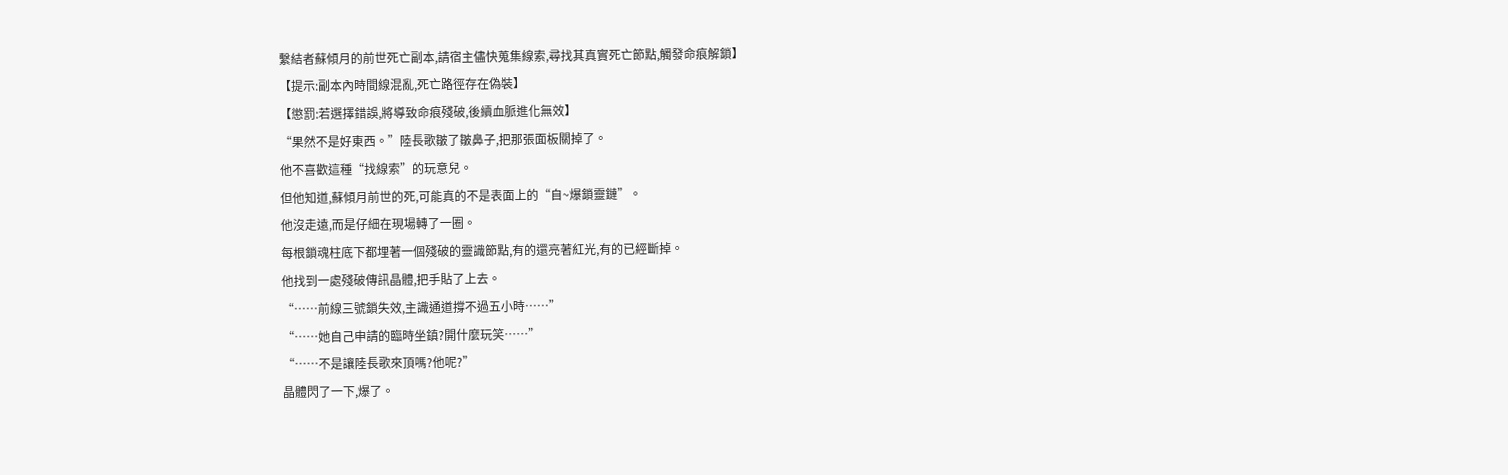繫結者蘇傾月的前世死亡副本,請宿主儘快蒐集線索,尋找其真實死亡節點,觸發命痕解鎖】
【提示:副本內時間線混亂,死亡路徑存在偽裝】
【懲罰:若選擇錯誤,將導致命痕殘破,後續血脈進化無效】
“果然不是好東西。”陸長歌皺了皺鼻子,把那張面板關掉了。
他不喜歡這種“找線索”的玩意兒。
但他知道,蘇傾月前世的死,可能真的不是表面上的“自~爆鎖靈鏈”。
他沒走遠,而是仔細在現場轉了一圈。
每根鎖魂柱底下都埋著一個殘破的靈識節點,有的還亮著紅光,有的已經斷掉。
他找到一處殘破傳訊晶體,把手貼了上去。
“……前線三號鎖失效,主識通道撐不過五小時……”
“……她自己申請的臨時坐鎮?開什麼玩笑……”
“……不是讓陸長歌來頂嗎?他呢?”
晶體閃了一下,爆了。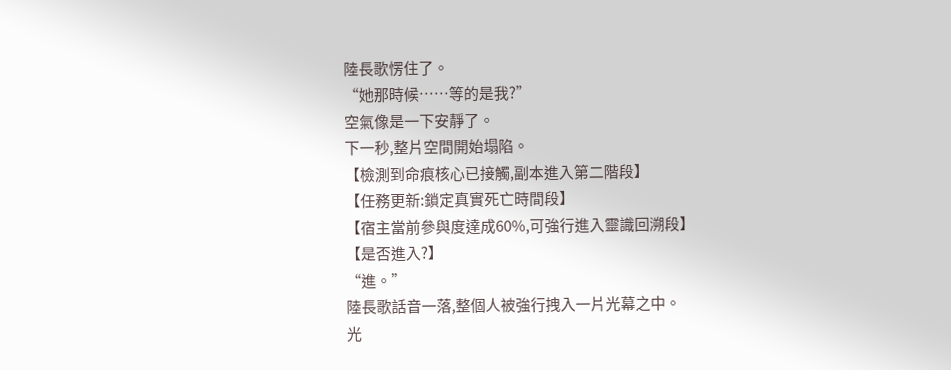陸長歌愣住了。
“她那時候……等的是我?”
空氣像是一下安靜了。
下一秒,整片空間開始塌陷。
【檢測到命痕核心已接觸,副本進入第二階段】
【任務更新:鎖定真實死亡時間段】
【宿主當前參與度達成60%,可強行進入靈識回溯段】
【是否進入?】
“進。”
陸長歌話音一落,整個人被強行拽入一片光幕之中。
光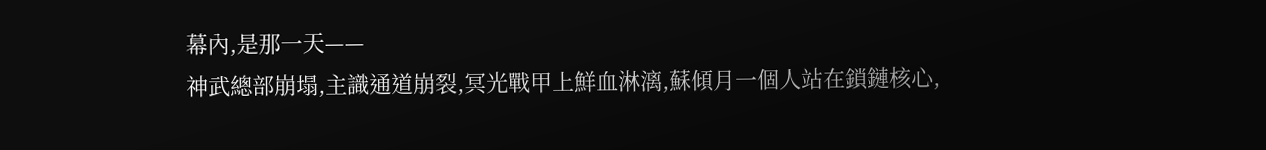幕內,是那一天——
神武總部崩塌,主識通道崩裂,冥光戰甲上鮮血淋漓,蘇傾月一個人站在鎖鏈核心,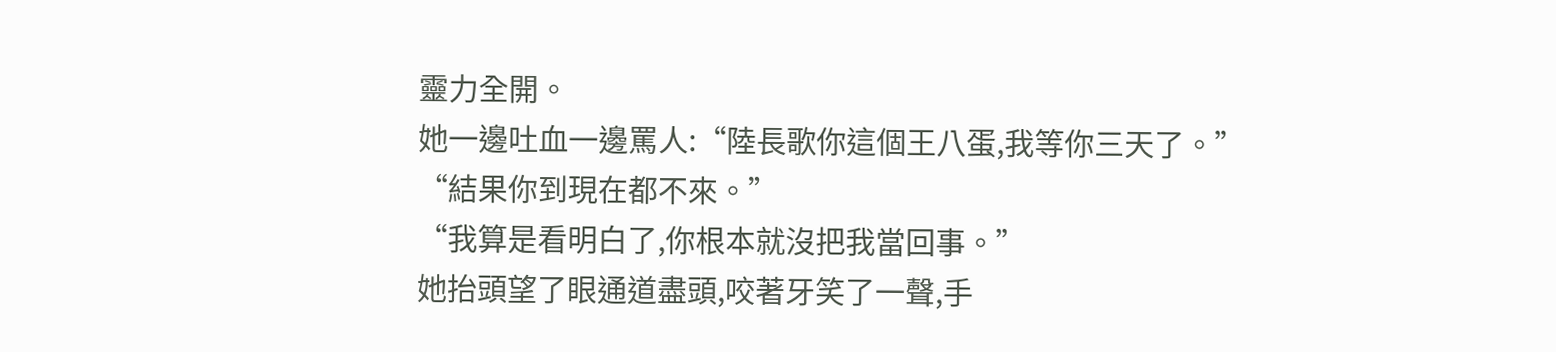靈力全開。
她一邊吐血一邊罵人:“陸長歌你這個王八蛋,我等你三天了。”
“結果你到現在都不來。”
“我算是看明白了,你根本就沒把我當回事。”
她抬頭望了眼通道盡頭,咬著牙笑了一聲,手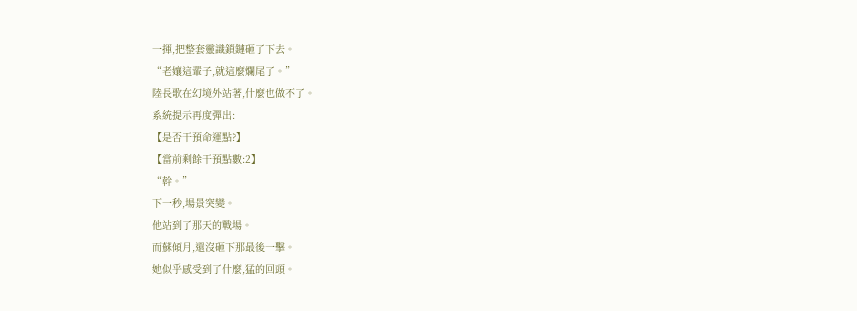一揮,把整套靈識鎖鏈砸了下去。
“老孃這輩子,就這麼爛尾了。”
陸長歌在幻境外站著,什麼也做不了。
系統提示再度彈出:
【是否干預命運點?】
【當前剩餘干預點數:2】
“幹。”
下一秒,場景突變。
他站到了那天的戰場。
而蘇傾月,還沒砸下那最後一擊。
她似乎感受到了什麼,猛的回頭。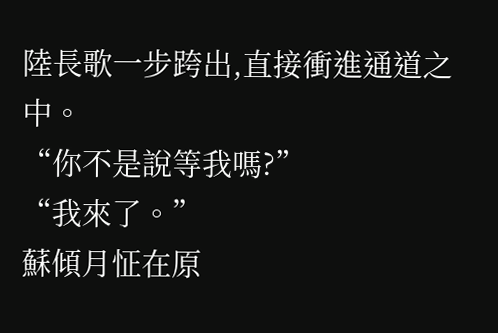陸長歌一步跨出,直接衝進通道之中。
“你不是說等我嗎?”
“我來了。”
蘇傾月怔在原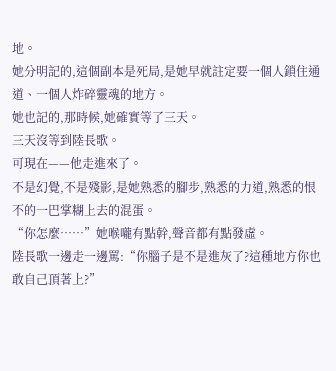地。
她分明記的,這個副本是死局,是她早就註定要一個人鎖住通道、一個人炸碎靈魂的地方。
她也記的,那時候,她確實等了三天。
三天沒等到陸長歌。
可現在——他走進來了。
不是幻覺,不是殘影,是她熟悉的腳步,熟悉的力道,熟悉的恨不的一巴掌糊上去的混蛋。
“你怎麼……”她喉嚨有點幹,聲音都有點發虛。
陸長歌一邊走一邊罵:“你腦子是不是進灰了?這種地方你也敢自己頂著上?”